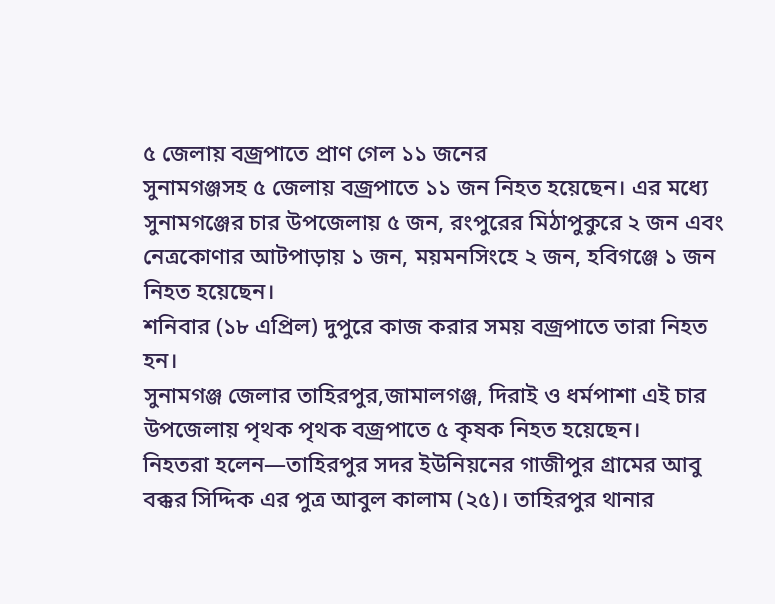৫ জেলায় বজ্রপাতে প্রাণ গেল ১১ জনের
সুনামগঞ্জসহ ৫ জেলায় বজ্রপাতে ১১ জন নিহত হয়েছেন। এর মধ্যে সুনামগঞ্জের চার উপজেলায় ৫ জন, রংপুরের মিঠাপুকুরে ২ জন এবং নেত্রকোণার আটপাড়ায় ১ জন, ময়মনসিংহে ২ জন, হবিগঞ্জে ১ জন নিহত হয়েছেন।
শনিবার (১৮ এপ্রিল) দুপুরে কাজ করার সময় বজ্রপাতে তারা নিহত হন।
সুনামগঞ্জ জেলার তাহিরপুর,জামালগঞ্জ, দিরাই ও ধর্মপাশা এই চার উপজেলায় পৃথক পৃথক বজ্রপাতে ৫ কৃষক নিহত হয়েছেন।
নিহতরা হলেন—তাহিরপুর সদর ইউনিয়নের গাজীপুর গ্রামের আবু বক্কর সিদ্দিক এর পুত্র আবুল কালাম (২৫)। তাহিরপুর থানার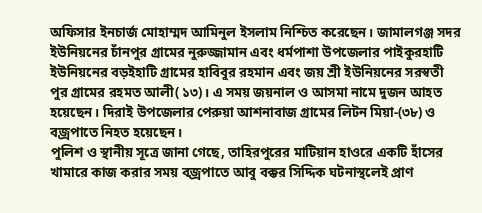অফিসার ইনচার্জ মোহাম্মদ আমিনুল ইসলাম নিশ্চিত করেছেন। জামালগঞ্জ সদর ইউনিয়নের চাঁনপুর গ্রামের নুরুজ্জামান এবং ধর্মপাশা উপজেলার পাইকুরহাটি ইউনিয়নের বড়ইহাটি গ্রামের হাবিবুর রহমান এবং জয় শ্রী ইউনিয়নের সরস্বতী পুর গ্রামের রহমত আলী( ১৩)। এ সময় জয়নাল ও আসমা নামে দুজন আহত হয়েছেন। দিরাই উপজেলার পেরুয়া আশনাবাজ গ্রামের লিটন মিয়া-(৩৮) ও বজ্রপাতে নিহত হয়েছেন।
পুলিশ ও স্থানীয় সূত্রে জানা গেছে, তাহিরপুরের মাটিয়ান হাওরে একটি হাঁসের খামারে কাজ করার সময় বজ্রপাতে আবু বক্কর সিদ্দিক ঘটনাস্থলেই প্রাণ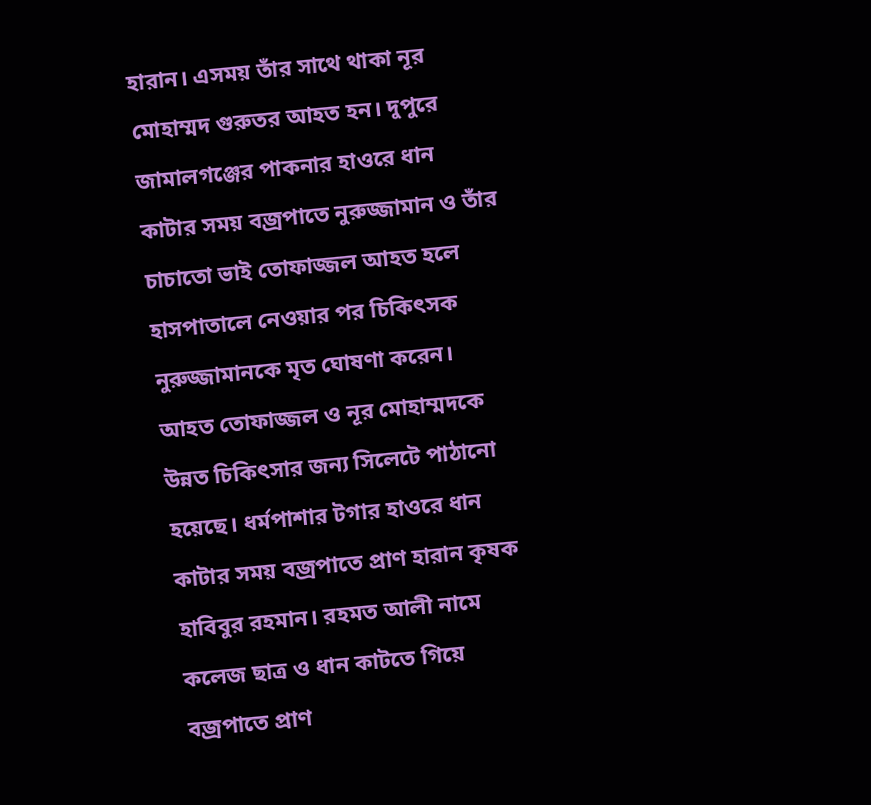হারান। এসময় তাঁর সাথে থাকা নূর মোহাম্মদ গুরুতর আহত হন। দুপুরে জামালগঞ্জের পাকনার হাওরে ধান কাটার সময় বজ্রপাতে নুরুজ্জামান ও তাঁর চাচাতো ভাই তোফাজ্জল আহত হলে হাসপাতালে নেওয়ার পর চিকিৎসক নুরুজ্জামানকে মৃত ঘোষণা করেন। আহত তোফাজ্জল ও নূর মোহাম্মদকে উন্নত চিকিৎসার জন্য সিলেটে পাঠানো হয়েছে। ধর্মপাশার টগার হাওরে ধান কাটার সময় বজ্রপাতে প্রাণ হারান কৃষক হাবিবুর রহমান। রহমত আলী নামে কলেজ ছাত্র ও ধান কাটতে গিয়ে বজ্রপাতে প্রাণ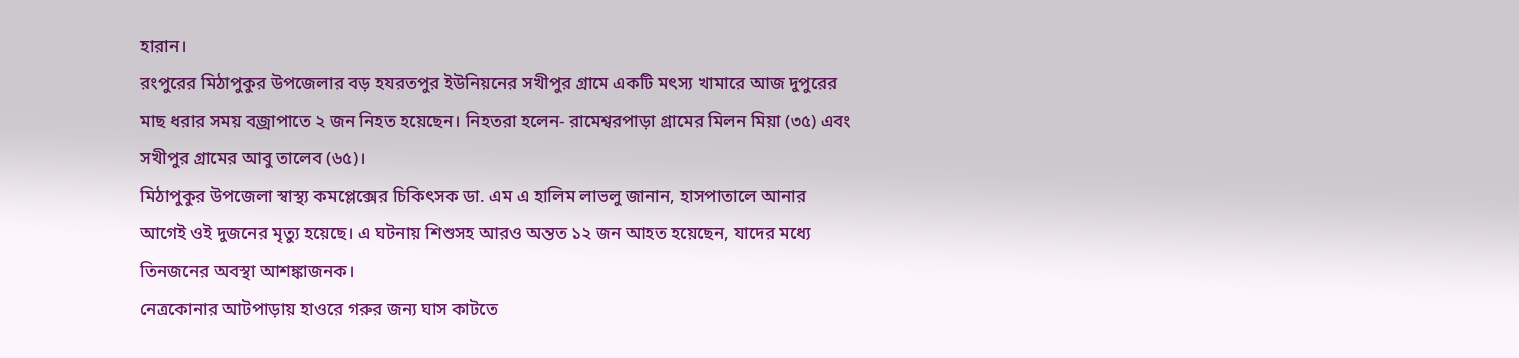হারান।
রংপুরের মিঠাপুকুর উপজেলার বড় হযরতপুর ইউনিয়নের সখীপুর গ্রামে একটি মৎস্য খামারে আজ দুপুরের মাছ ধরার সময় বজ্রাপাতে ২ জন নিহত হয়েছেন। নিহতরা হলেন- রামেশ্বরপাড়া গ্রামের মিলন মিয়া (৩৫) এবং সখীপুর গ্রামের আবু তালেব (৬৫)।
মিঠাপুকুর উপজেলা স্বাস্থ্য কমপ্লেক্সের চিকিৎসক ডা. এম এ হালিম লাভলু জানান, হাসপাতালে আনার আগেই ওই দুজনের মৃত্যু হয়েছে। এ ঘটনায় শিশুসহ আরও অন্তত ১২ জন আহত হয়েছেন, যাদের মধ্যে তিনজনের অবস্থা আশঙ্কাজনক।
নেত্রকোনার আটপাড়ায় হাওরে গরুর জন্য ঘাস কাটতে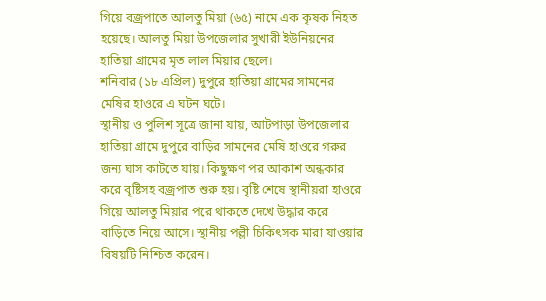গিয়ে বজ্রপাতে আলতু মিয়া (৬৫) নামে এক কৃষক নিহত হয়েছে। আলতু মিয়া উপজেলার সুখারী ইউনিয়নের হাতিয়া গ্রামের মৃত লাল মিয়ার ছেলে।
শনিবার (১৮ এপ্রিল) দুপুরে হাতিয়া গ্রামের সামনের মেষির হাওরে এ ঘটন ঘটে।
স্থানীয় ও পুলিশ সূত্রে জানা যায়, আটপাড়া উপজেলার হাতিয়া গ্রামে দুপুরে বাড়ির সামনের মেষি হাওরে গরুর জন্য ঘাস কাটতে যায়। কিছুক্ষণ পর আকাশ অন্ধকার করে বৃষ্টিসহ বজ্রপাত শুরু হয়। বৃষ্টি শেষে স্থানীয়রা হাওরে গিয়ে আলতু মিয়ার পরে থাকতে দেখে উদ্ধার করে বাড়িতে নিয়ে আসে। স্থানীয় পল্লী চিকিৎসক মারা যাওয়ার বিষয়টি নিশ্চিত করেন।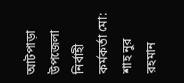আটপাড়া উপজেলা নির্বাহী কর্মকর্তা মো: শাহ নুর রহমান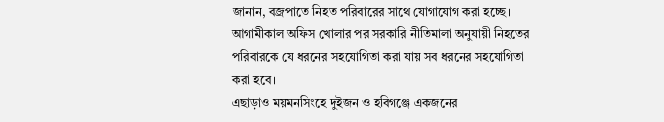জানান, বজ্রপাতে নিহত পরিবারের সাথে যোগাযোগ করা হচ্ছে। আগামীকাল অফিস খোলার পর সরকারি নীতিমালা অনুযায়ী নিহতের পরিবারকে যে ধরনের সহযোগিতা করা যায় সব ধরনের সহযোগিতা করা হবে।
এছাড়াও ময়মনসিংহে দুইজন ও হবিগঞ্জে একজনের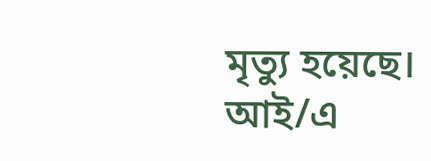মৃত্যু হয়েছে।
আই/এ